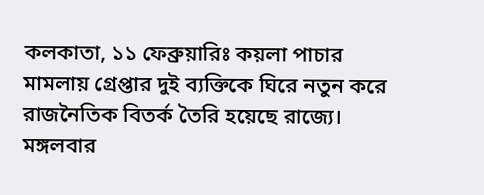কলকাতা, ১১ ফেব্রুয়ারিঃ কয়লা পাচার মামলায় গ্রেপ্তার দুই ব্যক্তিকে ঘিরে নতুন করে রাজনৈতিক বিতর্ক তৈরি হয়েছে রাজ্যে। মঙ্গলবার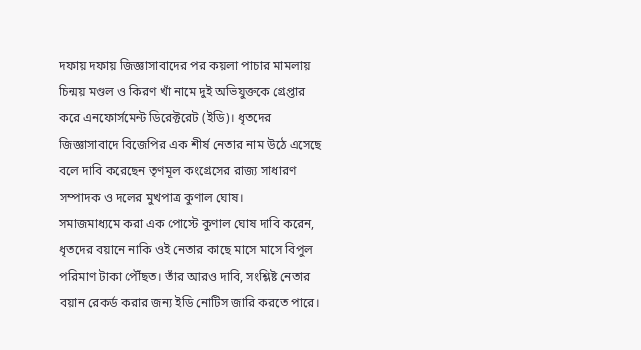দফায় দফায় জিজ্ঞাসাবাদের পর কয়লা পাচার মামলায় চিন্ময় মণ্ডল ও কিরণ খাঁ নামে দুই অভিযুক্তকে গ্রেপ্তার করে এনফোর্সমেন্ট ডিরেক্টরেট (ইডি)। ধৃতদের জিজ্ঞাসাবাদে বিজেপির এক শীর্ষ নেতার নাম উঠে এসেছে বলে দাবি করেছেন তৃণমূল কংগ্রেসের রাজ্য সাধারণ সম্পাদক ও দলের মুখপাত্র কুণাল ঘোষ।
সমাজমাধ্যমে করা এক পোস্টে কুণাল ঘোষ দাবি করেন, ধৃতদের বয়ানে নাকি ওই নেতার কাছে মাসে মাসে বিপুল পরিমাণ টাকা পৌঁছত। তাঁর আরও দাবি, সংশ্লিষ্ট নেতার বয়ান রেকর্ড করার জন্য ইডি নোটিস জারি করতে পারে।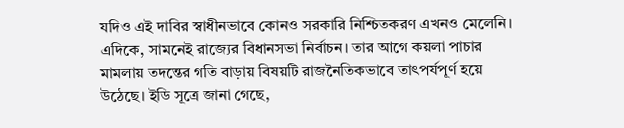যদিও এই দাবির স্বাধীনভাবে কোনও সরকারি নিশ্চিতকরণ এখনও মেলেনি।
এদিকে, সামনেই রাজ্যের বিধানসভা নির্বাচন। তার আগে কয়লা পাচার মামলায় তদন্তের গতি বাড়ায় বিষয়টি রাজনৈতিকভাবে তাৎপর্যপূর্ণ হয়ে উঠেছে। ইডি সূত্রে জানা গেছে,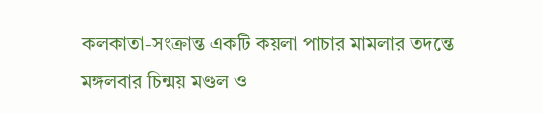কলকাতা-সংক্রান্ত একটি কয়লা পাচার মামলার তদন্তে মঙ্গলবার চিন্ময় মণ্ডল ও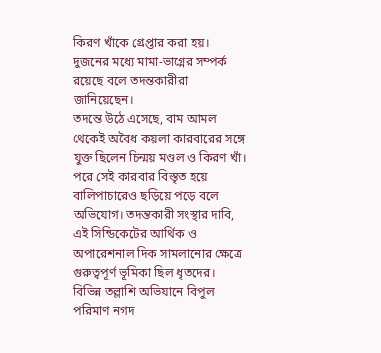কিরণ খাঁকে গ্রেপ্তার করা হয়। দুজনের মধ্যে মামা-ভাগ্নের সম্পর্ক রয়েছে বলে তদন্তকারীরা জানিয়েছেন।
তদন্তে উঠে এসেছে, বাম আমল থেকেই অবৈধ কয়লা কারবারের সঙ্গে যুক্ত ছিলেন চিন্ময় মণ্ডল ও কিরণ খাঁ। পরে সেই কারবার বিস্তৃত হয়ে বালিপাচারেও ছড়িয়ে পড়ে বলে অভিযোগ। তদন্তকারী সংস্থার দাবি, এই সিন্ডিকেটের আর্থিক ও অপারেশনাল দিক সামলানোর ক্ষেত্রে গুরুত্বপূর্ণ ভূমিকা ছিল ধৃতদের। বিভিন্ন তল্লাশি অভিযানে বিপুল পরিমাণ নগদ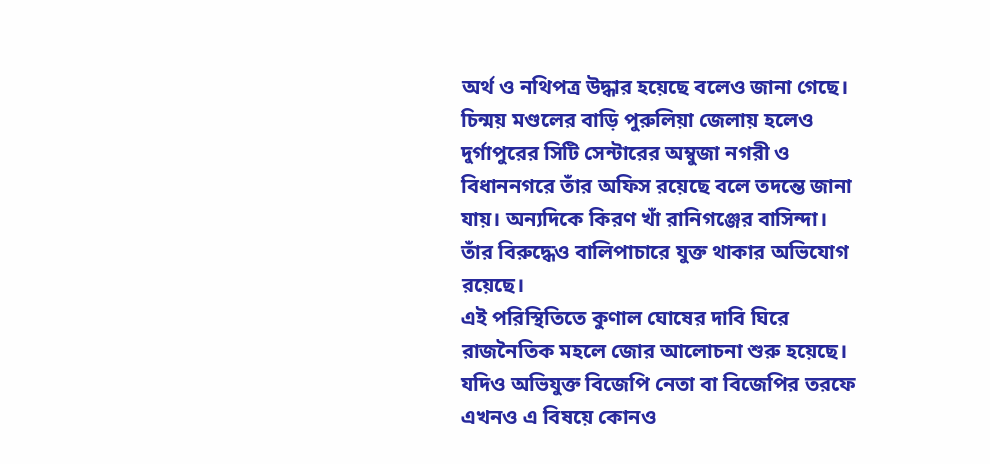অর্থ ও নথিপত্র উদ্ধার হয়েছে বলেও জানা গেছে।
চিন্ময় মণ্ডলের বাড়ি পুরুলিয়া জেলায় হলেও দুর্গাপুরের সিটি সেন্টারের অম্বুজা নগরী ও বিধাননগরে তাঁর অফিস রয়েছে বলে তদন্তে জানা যায়। অন্যদিকে কিরণ খাঁ রানিগঞ্জের বাসিন্দা। তাঁর বিরুদ্ধেও বালিপাচারে যুক্ত থাকার অভিযোগ রয়েছে।
এই পরিস্থিতিতে কুণাল ঘোষের দাবি ঘিরে রাজনৈতিক মহলে জোর আলোচনা শুরু হয়েছে। যদিও অভিযুক্ত বিজেপি নেতা বা বিজেপির তরফে এখনও এ বিষয়ে কোনও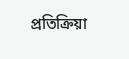প্রতিক্রিয়া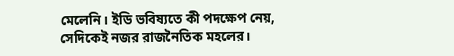মেলেনি। ইডি ভবিষ্যতে কী পদক্ষেপ নেয়, সেদিকেই নজর রাজনৈতিক মহলের।